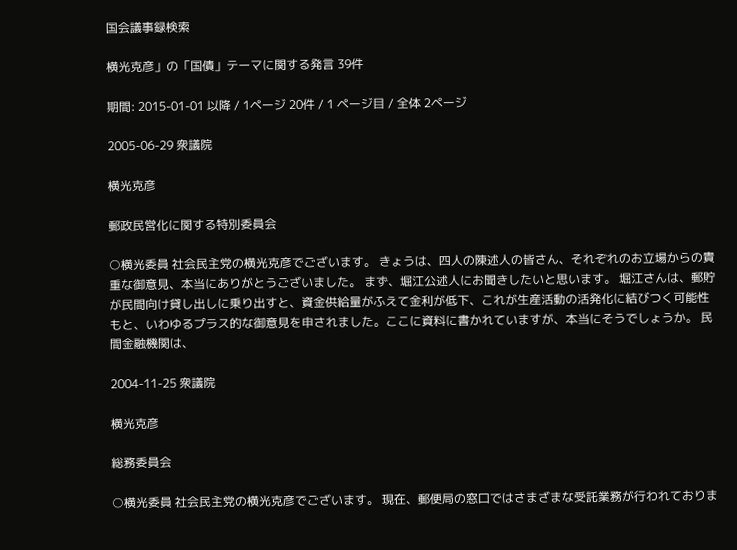国会議事録検索

横光克彦」の「国債」テーマに関する発言 39件

期間: 2015-01-01 以降 / 1ページ 20件 / 1 ページ目 / 全体 2ページ

2005-06-29 衆議院

横光克彦

郵政民営化に関する特別委員会

○横光委員 社会民主党の横光克彦でございます。 きょうは、四人の陳述人の皆さん、それぞれのお立場からの貴重な御意見、本当にありがとうございました。 まず、堀江公述人にお聞きしたいと思います。 堀江さんは、郵貯が民間向け貸し出しに乗り出すと、資金供給量がふえて金利が低下、これが生産活動の活発化に結びつく可能性もと、いわゆるプラス的な御意見を申されました。ここに資料に書かれていますが、本当にそうでしょうか。 民間金融機関は、

2004-11-25 衆議院

横光克彦

総務委員会

○横光委員 社会民主党の横光克彦でございます。 現在、郵便局の窓口ではさまざまな受託業務が行われておりま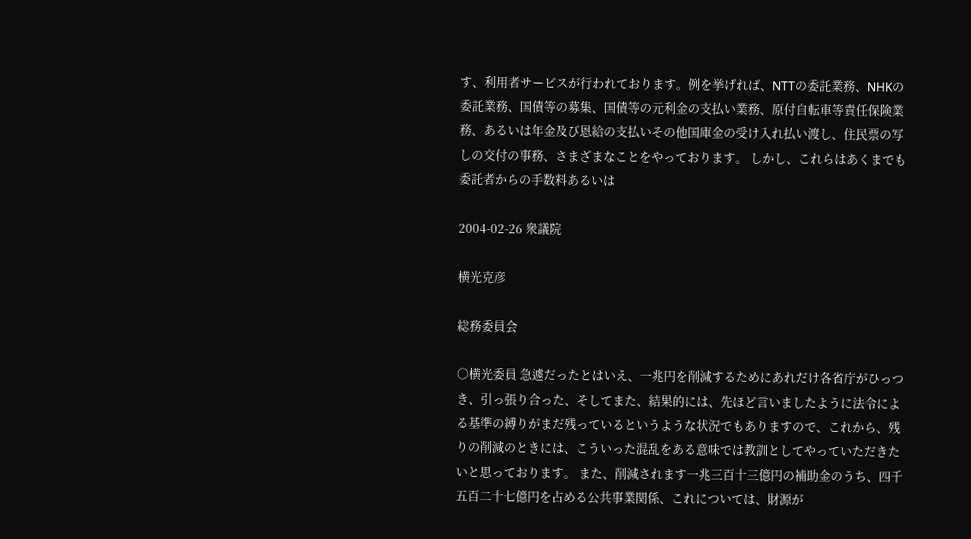す、利用者サービスが行われております。例を挙げれば、NTTの委託業務、NHKの委託業務、国債等の募集、国債等の元利金の支払い業務、原付自転車等責任保険業務、あるいは年金及び恩給の支払いその他国庫金の受け入れ払い渡し、住民票の写しの交付の事務、さまざまなことをやっております。 しかし、これらはあくまでも委託者からの手数料あるいは

2004-02-26 衆議院

横光克彦

総務委員会

○横光委員 急遽だったとはいえ、一兆円を削減するためにあれだけ各省庁がひっつき、引っ張り合った、そしてまた、結果的には、先ほど言いましたように法令による基準の縛りがまだ残っているというような状況でもありますので、これから、残りの削減のときには、こういった混乱をある意味では教訓としてやっていただきたいと思っております。 また、削減されます一兆三百十三億円の補助金のうち、四千五百二十七億円を占める公共事業関係、これについては、財源が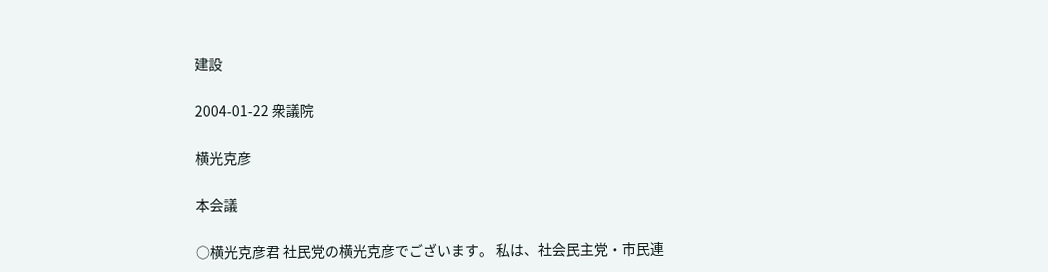建設

2004-01-22 衆議院

横光克彦

本会議

○横光克彦君 社民党の横光克彦でございます。 私は、社会民主党・市民連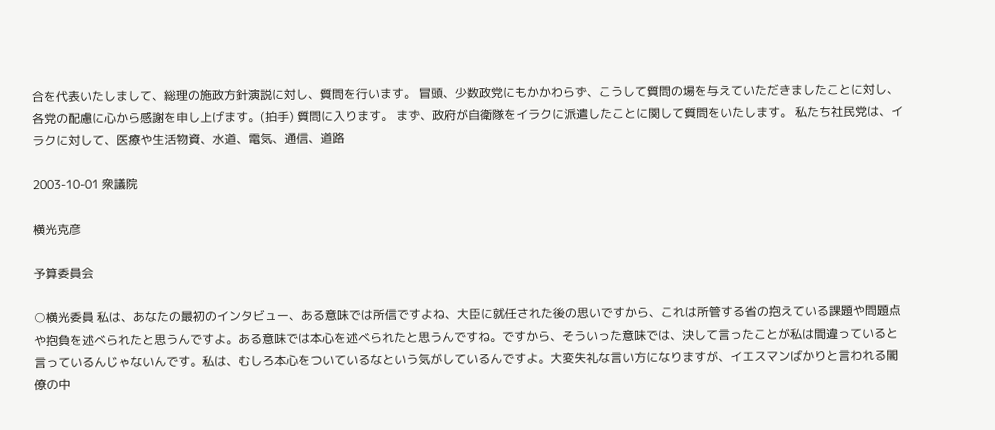合を代表いたしまして、総理の施政方針演説に対し、質問を行います。 冒頭、少数政党にもかかわらず、こうして質問の場を与えていただきましたことに対し、各党の配慮に心から感謝を申し上げます。(拍手) 質問に入ります。 まず、政府が自衛隊をイラクに派遣したことに関して質問をいたします。 私たち社民党は、イラクに対して、医療や生活物資、水道、電気、通信、道路

2003-10-01 衆議院

横光克彦

予算委員会

○横光委員 私は、あなたの最初のインタビュー、ある意味では所信ですよね、大臣に就任された後の思いですから、これは所管する省の抱えている課題や問題点や抱負を述べられたと思うんですよ。ある意味では本心を述べられたと思うんですね。ですから、そういった意味では、決して言ったことが私は間違っていると言っているんじゃないんです。私は、むしろ本心をついているなという気がしているんですよ。大変失礼な言い方になりますが、イエスマンばかりと言われる閣僚の中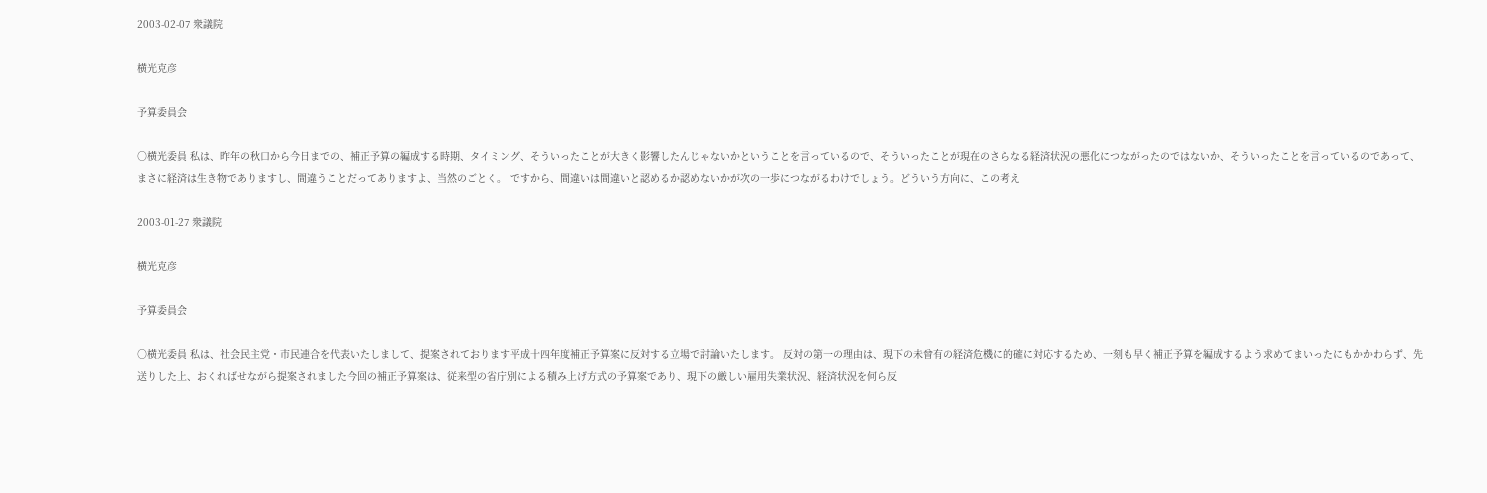2003-02-07 衆議院

横光克彦

予算委員会

○横光委員 私は、昨年の秋口から今日までの、補正予算の編成する時期、タイミング、そういったことが大きく影響したんじゃないかということを言っているので、そういったことが現在のさらなる経済状況の悪化につながったのではないか、そういったことを言っているのであって、まさに経済は生き物でありますし、間違うことだってありますよ、当然のごとく。 ですから、間違いは間違いと認めるか認めないかが次の一歩につながるわけでしょう。どういう方向に、この考え

2003-01-27 衆議院

横光克彦

予算委員会

○横光委員 私は、社会民主党・市民連合を代表いたしまして、提案されております平成十四年度補正予算案に反対する立場で討論いたします。 反対の第一の理由は、現下の未曾有の経済危機に的確に対応するため、一刻も早く補正予算を編成するよう求めてまいったにもかかわらず、先送りした上、おくればせながら提案されました今回の補正予算案は、従来型の省庁別による積み上げ方式の予算案であり、現下の厳しい雇用失業状況、経済状況を何ら反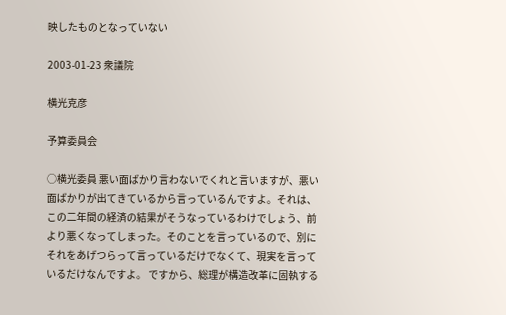映したものとなっていない

2003-01-23 衆議院

横光克彦

予算委員会

○横光委員 悪い面ばかり言わないでくれと言いますが、悪い面ばかりが出てきているから言っているんですよ。それは、この二年間の経済の結果がそうなっているわけでしょう、前より悪くなってしまった。そのことを言っているので、別にそれをあげつらって言っているだけでなくて、現実を言っているだけなんですよ。 ですから、総理が構造改革に固執する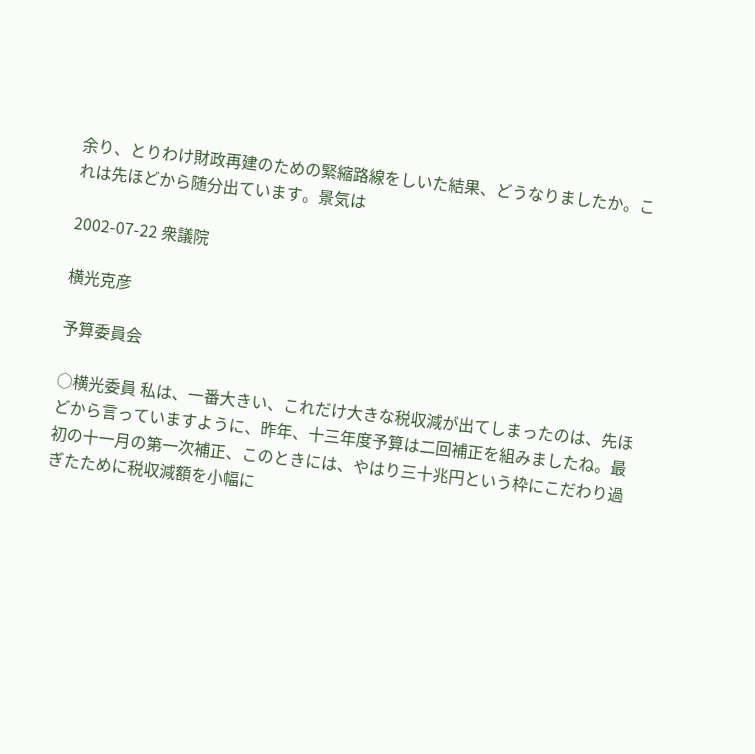余り、とりわけ財政再建のための緊縮路線をしいた結果、どうなりましたか。これは先ほどから随分出ています。景気は

2002-07-22 衆議院

横光克彦

予算委員会

○横光委員 私は、一番大きい、これだけ大きな税収減が出てしまったのは、先ほどから言っていますように、昨年、十三年度予算は二回補正を組みましたね。最初の十一月の第一次補正、このときには、やはり三十兆円という枠にこだわり過ぎたために税収減額を小幅に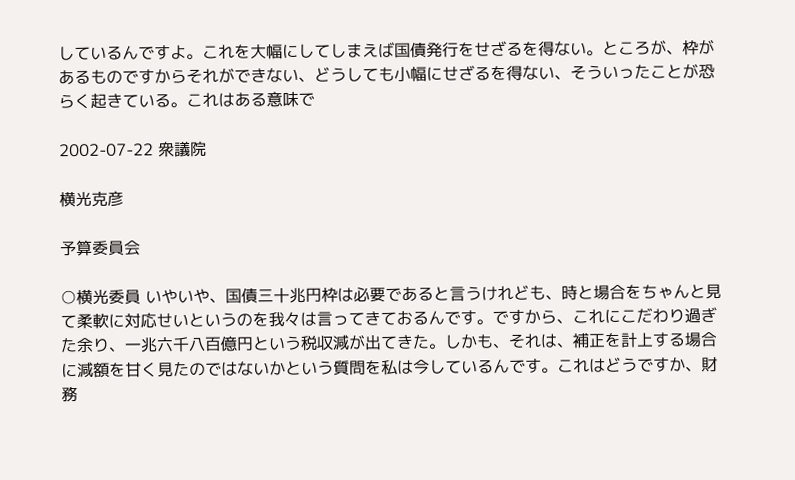しているんですよ。これを大幅にしてしまえば国債発行をせざるを得ない。ところが、枠があるものですからそれができない、どうしても小幅にせざるを得ない、そういったことが恐らく起きている。これはある意味で

2002-07-22 衆議院

横光克彦

予算委員会

○横光委員 いやいや、国債三十兆円枠は必要であると言うけれども、時と場合をちゃんと見て柔軟に対応せいというのを我々は言ってきておるんです。ですから、これにこだわり過ぎた余り、一兆六千八百億円という税収減が出てきた。しかも、それは、補正を計上する場合に減額を甘く見たのではないかという質問を私は今しているんです。これはどうですか、財務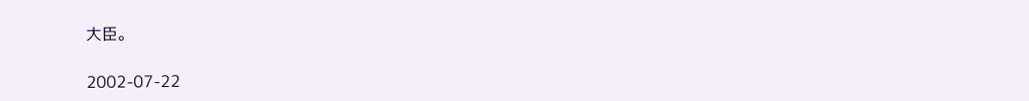大臣。

2002-07-22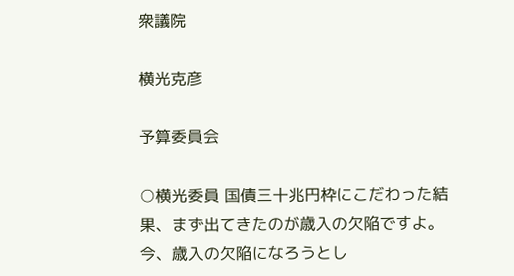衆議院

横光克彦

予算委員会

○横光委員 国債三十兆円枠にこだわった結果、まず出てきたのが歳入の欠陥ですよ。今、歳入の欠陥になろうとし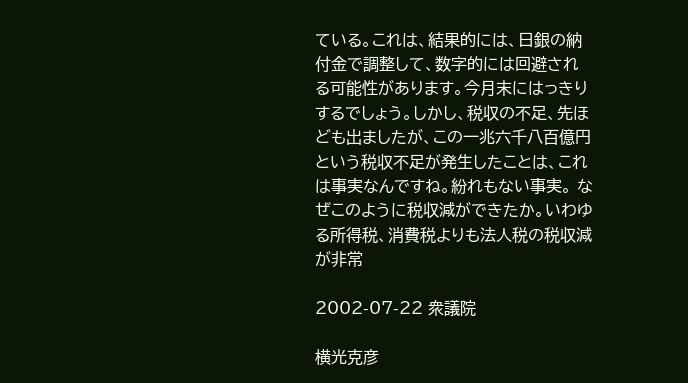ている。これは、結果的には、日銀の納付金で調整して、数字的には回避される可能性があります。今月末にはっきりするでしょう。しかし、税収の不足、先ほども出ましたが、この一兆六千八百億円という税収不足が発生したことは、これは事実なんですね。紛れもない事実。 なぜこのように税収減ができたか。いわゆる所得税、消費税よりも法人税の税収減が非常

2002-07-22 衆議院

横光克彦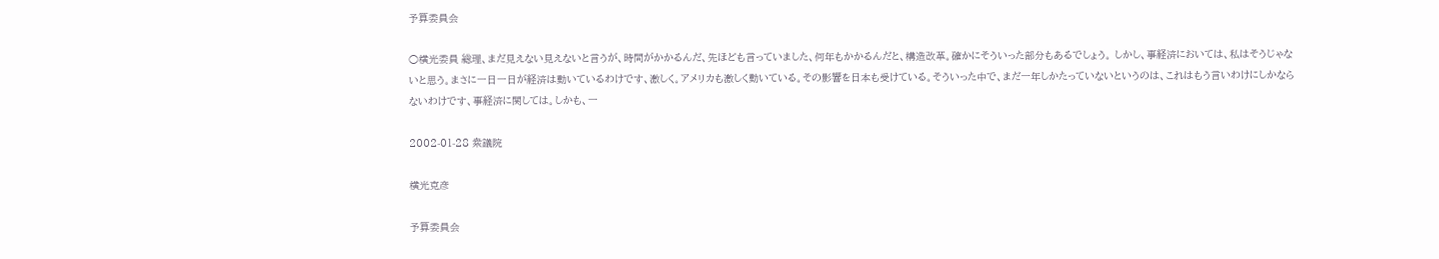予算委員会

○横光委員 総理、まだ見えない見えないと言うが、時間がかかるんだ、先ほども言っていました、何年もかかるんだと、構造改革。確かにそういった部分もあるでしょう。 しかし、事経済においては、私はそうじゃないと思う。まさに一日一日が経済は動いているわけです、激しく。アメリカも激しく動いている。その影響を日本も受けている。そういった中で、まだ一年しかたっていないというのは、これはもう言いわけにしかならないわけです、事経済に関しては。しかも、一

2002-01-28 衆議院

横光克彦

予算委員会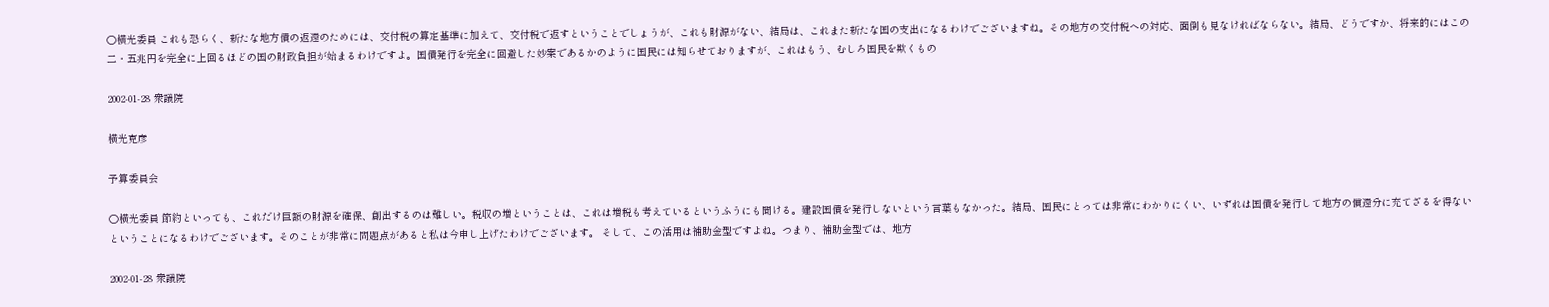○横光委員 これも恐らく、新たな地方債の返還のためには、交付税の算定基準に加えて、交付税で返すということでしょうが、これも財源がない、結局は、これまた新たな国の支出になるわけでございますね。その地方の交付税への対応、面倒も見なければならない。結局、どうですか、将来的にはこの二・五兆円を完全に上回るほどの国の財政負担が始まるわけですよ。国債発行を完全に回避した妙案であるかのように国民には知らせておりますが、これはもう、むしろ国民を欺くもの

2002-01-28 衆議院

横光克彦

予算委員会

○横光委員 節約といっても、これだけ巨額の財源を確保、創出するのは難しい。税収の増ということは、これは増税も考えているというふうにも聞ける。建設国債を発行しないという言葉もなかった。結局、国民にとっては非常にわかりにくい、いずれは国債を発行して地方の償還分に充てざるを得ないということになるわけでございます。そのことが非常に問題点があると私は今申し上げたわけでございます。 そして、この活用は補助金型ですよね。つまり、補助金型では、地方

2002-01-28 衆議院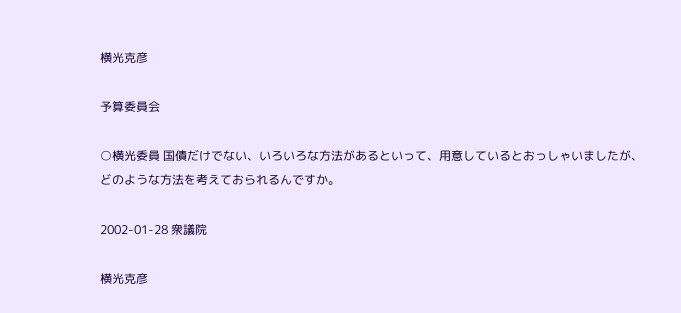横光克彦

予算委員会

○横光委員 国債だけでない、いろいろな方法があるといって、用意しているとおっしゃいましたが、どのような方法を考えておられるんですか。

2002-01-28 衆議院

横光克彦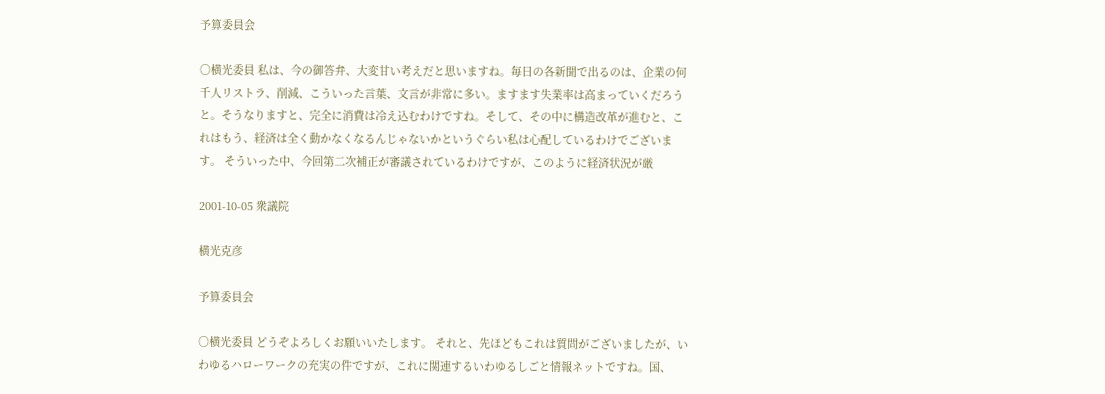予算委員会

○横光委員 私は、今の御答弁、大変甘い考えだと思いますね。毎日の各新聞で出るのは、企業の何千人リストラ、削減、こういった言葉、文言が非常に多い。ますます失業率は高まっていくだろうと。そうなりますと、完全に消費は冷え込むわけですね。そして、その中に構造改革が進むと、これはもう、経済は全く動かなくなるんじゃないかというぐらい私は心配しているわけでございます。 そういった中、今回第二次補正が審議されているわけですが、このように経済状況が厳

2001-10-05 衆議院

横光克彦

予算委員会

○横光委員 どうぞよろしくお願いいたします。 それと、先ほどもこれは質問がございましたが、いわゆるハローワークの充実の件ですが、これに関連するいわゆるしごと情報ネットですね。国、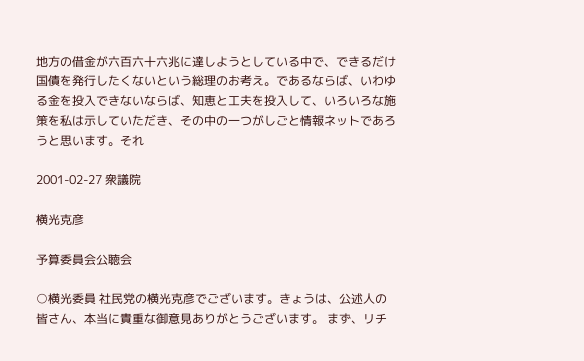地方の借金が六百六十六兆に達しようとしている中で、できるだけ国債を発行したくないという総理のお考え。であるならば、いわゆる金を投入できないならば、知恵と工夫を投入して、いろいろな施策を私は示していただき、その中の一つがしごと情報ネットであろうと思います。それ

2001-02-27 衆議院

横光克彦

予算委員会公聴会

○横光委員 社民党の横光克彦でございます。きょうは、公述人の皆さん、本当に貴重な御意見ありがとうございます。 まず、リチ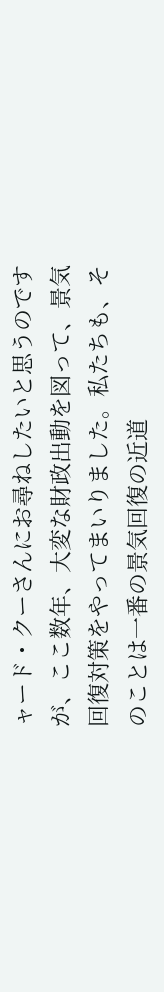ャード・クーさんにお尋ねしたいと思うのですが、ここ数年、大変な財政出動を図って、景気回復対策をやってまいりました。私たちも、そのことは一番の景気回復の近道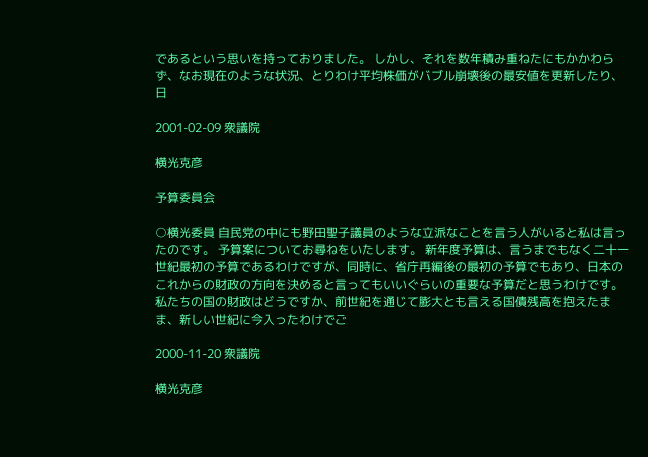であるという思いを持っておりました。 しかし、それを数年積み重ねたにもかかわらず、なお現在のような状況、とりわけ平均株価がバブル崩壊後の最安値を更新したり、日

2001-02-09 衆議院

横光克彦

予算委員会

○横光委員 自民党の中にも野田聖子議員のような立派なことを言う人がいると私は言ったのです。 予算案についてお尋ねをいたします。 新年度予算は、言うまでもなく二十一世紀最初の予算であるわけですが、同時に、省庁再編後の最初の予算でもあり、日本のこれからの財政の方向を決めると言ってもいいぐらいの重要な予算だと思うわけです。 私たちの国の財政はどうですか、前世紀を通じて膨大とも言える国債残高を抱えたまま、新しい世紀に今入ったわけでご

2000-11-20 衆議院

横光克彦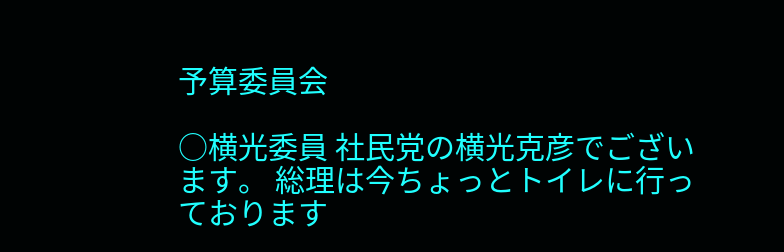予算委員会

○横光委員 社民党の横光克彦でございます。 総理は今ちょっとトイレに行っております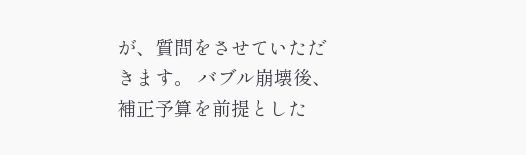が、質問をさせていただきます。 バブル崩壊後、補正予算を前提とした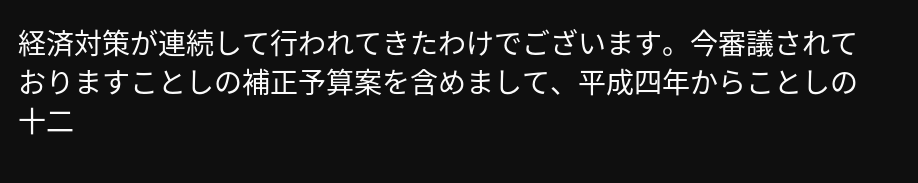経済対策が連続して行われてきたわけでございます。今審議されておりますことしの補正予算案を含めまして、平成四年からことしの十二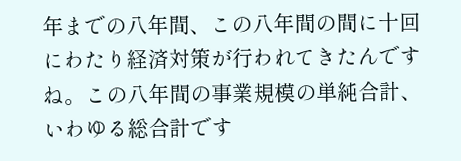年までの八年間、この八年間の間に十回にわたり経済対策が行われてきたんですね。この八年間の事業規模の単純合計、いわゆる総合計です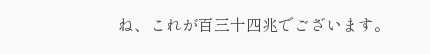ね、これが百三十四兆でございます。